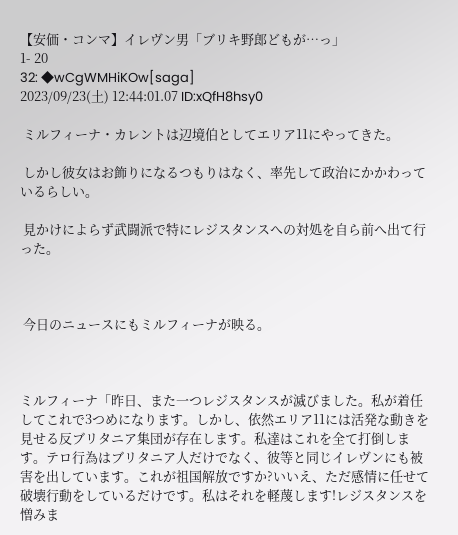【安価・コンマ】イレヴン男「ブリキ野郎どもが…っ」
1- 20
32: ◆wCgWMHiKOw[saga]
2023/09/23(土) 12:44:01.07 ID:xQfH8hsy0

 ミルフィーナ・カレントは辺境伯としてエリア11にやってきた。

 しかし彼女はお飾りになるつもりはなく、率先して政治にかかわっているらしい。

 見かけによらず武闘派で特にレジスタンスへの対処を自ら前へ出て行った。



 今日のニュースにもミルフィーナが映る。



ミルフィーナ「昨日、また一つレジスタンスが滅びました。私が着任してこれで3つめになります。しかし、依然エリア11には活発な動きを見せる反ブリタニア集団が存在します。私達はこれを全て打倒します。テロ行為はブリタニア人だけでなく、彼等と同じイレヴンにも被害を出しています。これが祖国解放ですか?いいえ、ただ感情に任せて破壊行動をしているだけです。私はそれを軽蔑します!レジスタンスを憎みま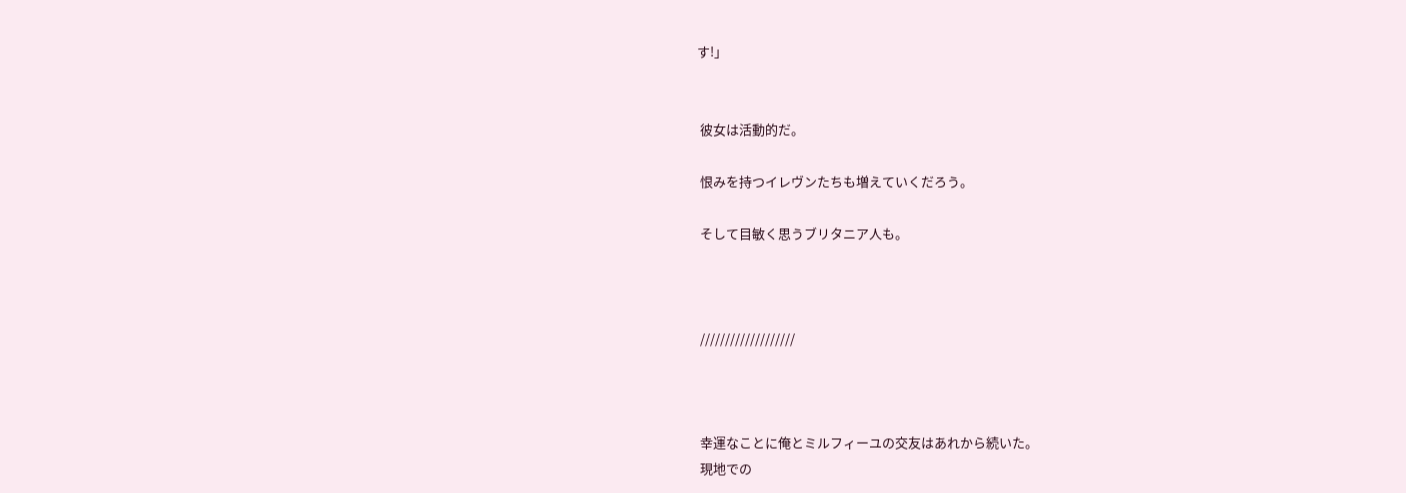す!」


 彼女は活動的だ。

 恨みを持つイレヴンたちも増えていくだろう。

 そして目敏く思うブリタニア人も。



 ///////////////////



 幸運なことに俺とミルフィーユの交友はあれから続いた。
 現地での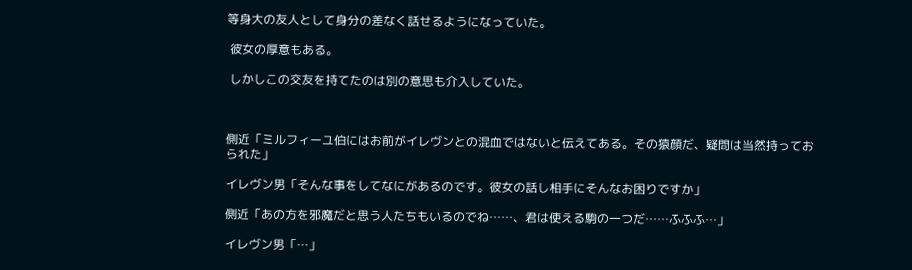等身大の友人として身分の差なく話せるようになっていた。

 彼女の厚意もある。

 しかしこの交友を持てたのは別の意思も介入していた。



側近「ミルフィーユ伯にはお前がイレヴンとの混血ではないと伝えてある。その猿顔だ、疑問は当然持っておられた」

イレヴン男「そんな事をしてなにがあるのです。彼女の話し相手にそんなお困りですか」

側近「あの方を邪魔だと思う人たちもいるのでね……、君は使える駒の一つだ……ふふふ…」

イレヴン男「…」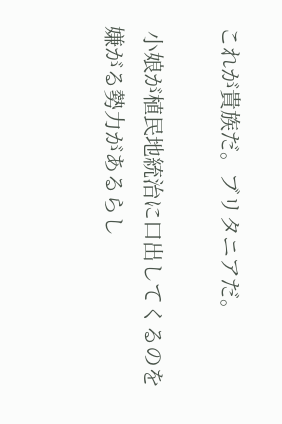これが貴族だ。ブリタニアだ。

 小娘が植民地統治に口出してくるのを嫌がる勢力があるらし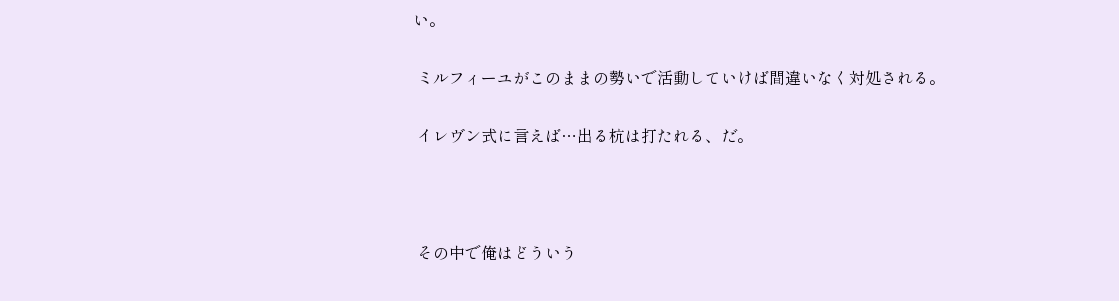い。

 ミルフィーユがこのままの勢いで活動していけば間違いなく対処される。

 イレヴン式に言えば…出る杭は打たれる、だ。



 その中で俺はどういう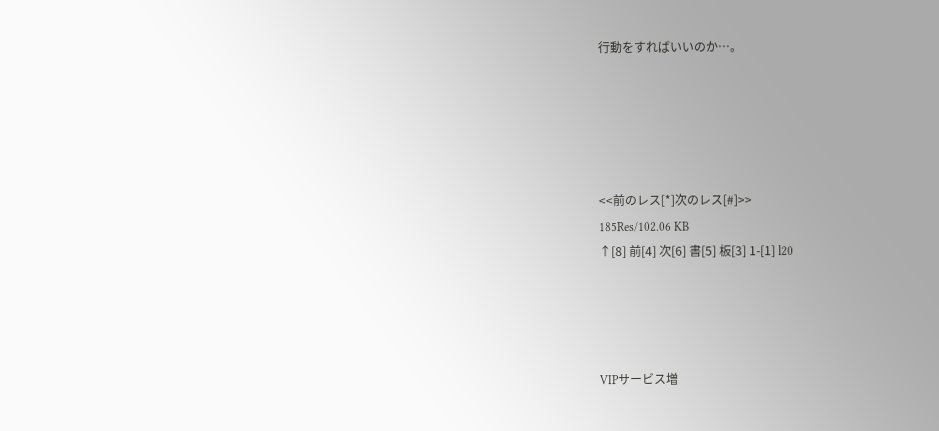行動をすればいいのか…。





<<前のレス[*]次のレス[#]>>
185Res/102.06 KB
↑[8] 前[4] 次[6] 書[5] 板[3] 1-[1] l20




VIPサービス増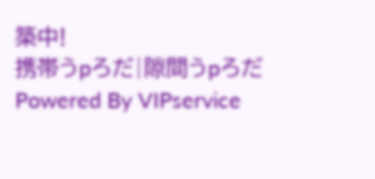築中!
携帯うpろだ|隙間うpろだ
Powered By VIPservice